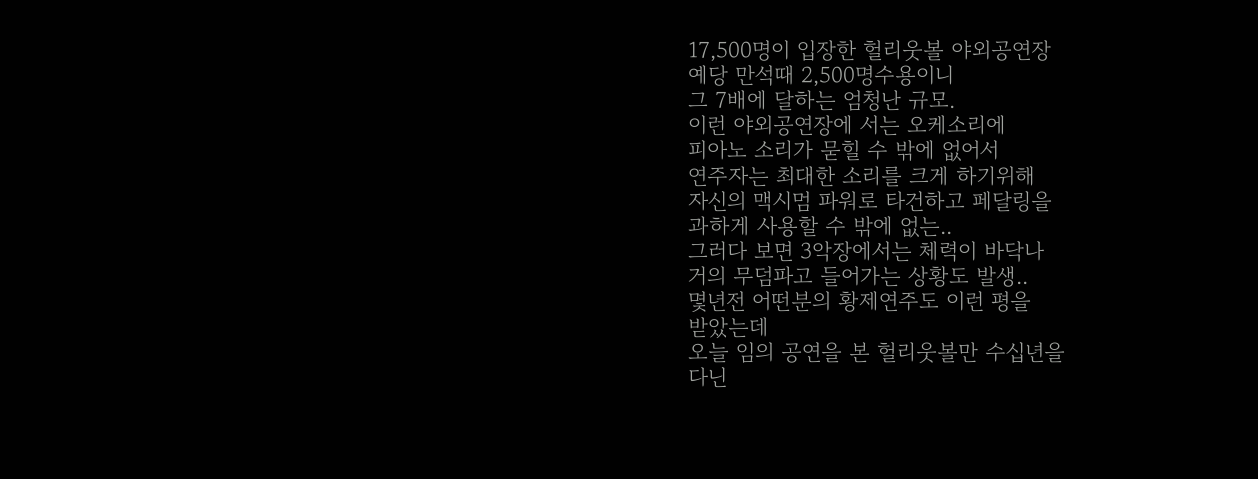17,500명이 입장한 헐리웃볼 야외공연장
예당 만석때 2,500명수용이니
그 7배에 달하는 엄청난 규모.
이런 야외공연장에 서는 오케소리에
피아노 소리가 묻힐 수 밖에 없어서
연주자는 최대한 소리를 크게 하기위해
자신의 맥시멈 파워로 타건하고 페달링을
과하게 사용할 수 밖에 없는..
그러다 보면 3악장에서는 체력이 바닥나
거의 무덤파고 들어가는 상황도 발생..
몇년전 어떤분의 황제연주도 이런 평을
받았는데
오늘 임의 공연을 본 헐리웃볼만 수십년을
다닌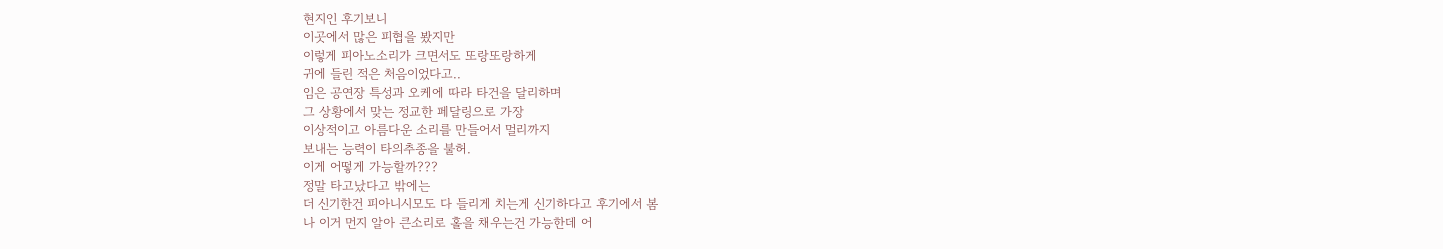현지인 후기보니
이곳에서 많은 피협을 봤지만
이렇게 피아노소리가 크면서도 또랑또랑하게
귀에 들린 적은 처음이었다고..
임은 공연장 특성과 오케에 따라 타건을 달리하며
그 상황에서 맞는 정교한 페달링으로 가장
이상적이고 아름다운 소리를 만들어서 멀리까지
보내는 능력이 타의추종을 불허.
이게 어떻게 가능할까???
정말 타고났다고 밖에는
더 신기한건 피아니시모도 다 들리게 치는게 신기하다고 후기에서 봄
나 이거 먼지 알아 큰소리로 홀을 채우는건 가능한데 어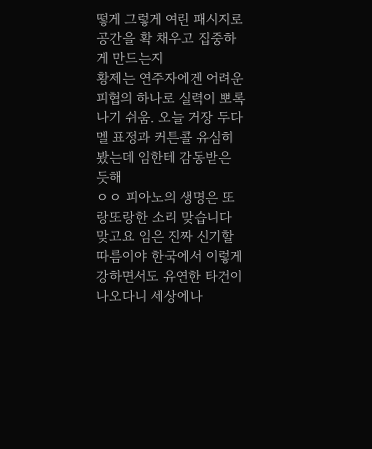떻게 그렇게 여린 패시지로 공간을 확 채우고 집중하게 만드는지
황제는 연주자에겐 어려운 피협의 하나로 실력이 뽀록나기 쉬움. 오늘 거장 두다멜 표정과 커튼콜 유심히 봤는데 임한테 감동받은 듯해
ㅇㅇ 피아노의 생명은 또랑또랑한 소리 맞습니다 맞고요 임은 진짜 신기할 따름이야 한국에서 이렇게 강하면서도 유연한 타건이 나오다니 세상에나